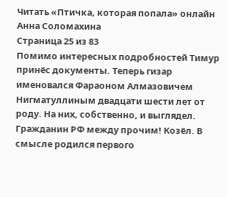Читать «Птичка, которая попала» онлайн
Анна Соломахина
Страница 25 из 83
Помимо интересных подробностей Тимур принёс документы. Теперь гизар именовался Фараоном Алмазовичем Нигматуллиным двадцати шести лет от роду. На них, собственно, и выглядел. Гражданин РФ между прочим! Козёл. В смысле родился первого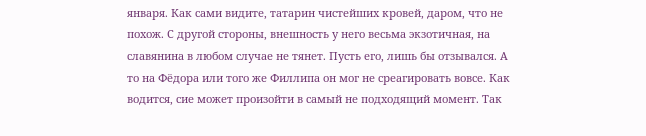января. Как сами видите, татарин чистейших кровей, даром, что не похож. С другой стороны, внешность у него весьма экзотичная, на славянина в любом случае не тянет. Пусть его, лишь бы отзывался. А то на Фёдора или того же Филлипа он мог не среагировать вовсе. Как водится, сие может произойти в самый не подходящий момент. Так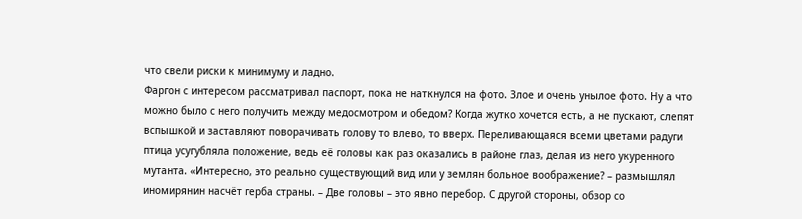что свели риски к минимуму и ладно.
Фаргон с интересом рассматривал паспорт, пока не наткнулся на фото. Злое и очень унылое фото. Ну а что можно было с него получить между медосмотром и обедом? Когда жутко хочется есть, а не пускают, слепят вспышкой и заставляют поворачивать голову то влево, то вверх. Переливающаяся всеми цветами радуги птица усугубляла положение, ведь её головы как раз оказались в районе глаз, делая из него укуренного мутанта. «Интересно, это реально существующий вид или у землян больное воображение? – размышлял иномирянин насчёт герба страны. – Две головы – это явно перебор. С другой стороны, обзор со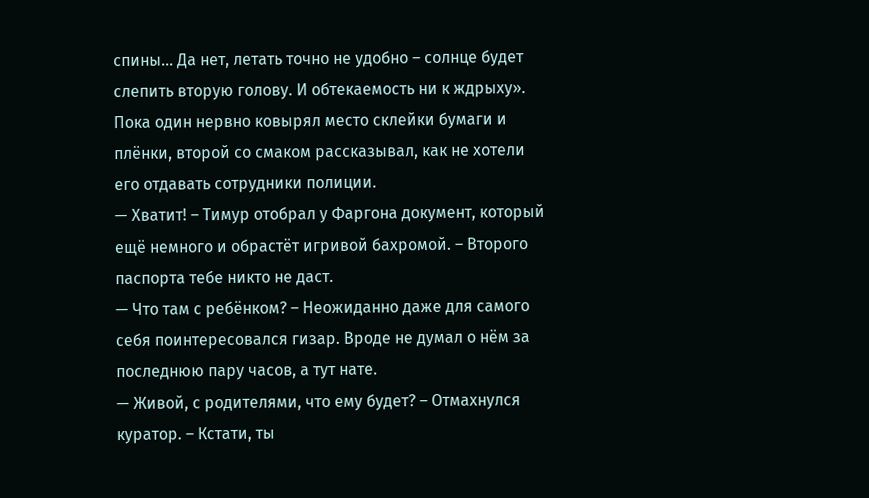спины… Да нет, летать точно не удобно – солнце будет слепить вторую голову. И обтекаемость ни к ждрыху».
Пока один нервно ковырял место склейки бумаги и плёнки, второй со смаком рассказывал, как не хотели его отдавать сотрудники полиции.
— Хватит! – Тимур отобрал у Фаргона документ, который ещё немного и обрастёт игривой бахромой. – Второго паспорта тебе никто не даст.
— Что там с ребёнком? – Неожиданно даже для самого себя поинтересовался гизар. Вроде не думал о нём за последнюю пару часов, а тут нате.
— Живой, с родителями, что ему будет? – Отмахнулся куратор. – Кстати, ты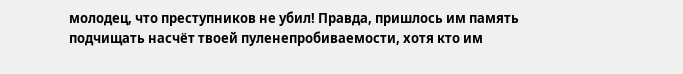молодец, что преступников не убил! Правда, пришлось им память подчищать насчёт твоей пуленепробиваемости, хотя кто им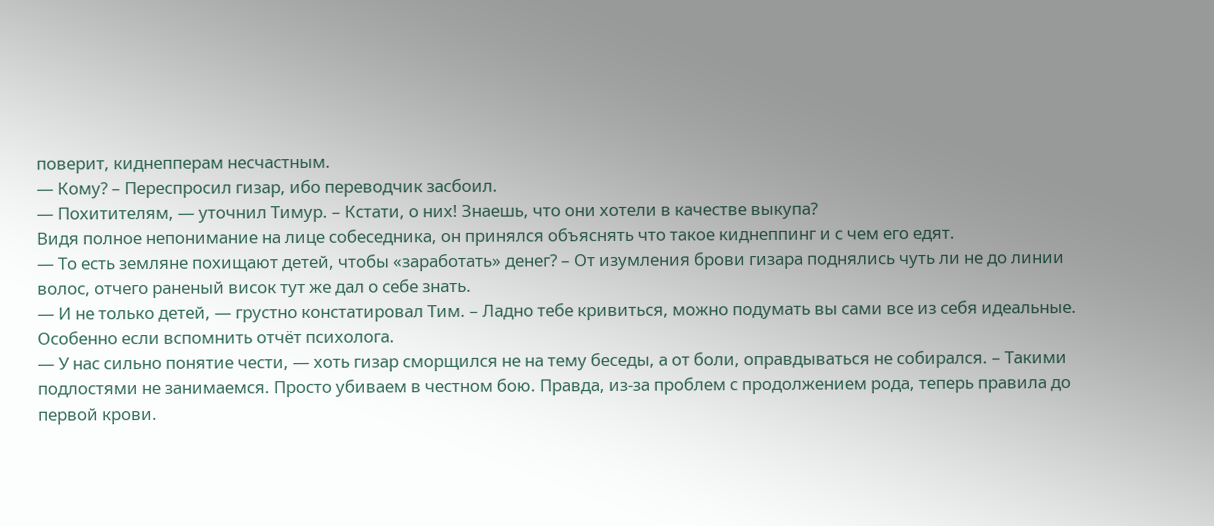поверит, киднепперам несчастным.
— Кому? – Переспросил гизар, ибо переводчик засбоил.
— Похитителям, — уточнил Тимур. – Кстати, о них! Знаешь, что они хотели в качестве выкупа?
Видя полное непонимание на лице собеседника, он принялся объяснять что такое киднеппинг и с чем его едят.
— То есть земляне похищают детей, чтобы «заработать» денег? – От изумления брови гизара поднялись чуть ли не до линии волос, отчего раненый висок тут же дал о себе знать.
— И не только детей, — грустно констатировал Тим. – Ладно тебе кривиться, можно подумать вы сами все из себя идеальные. Особенно если вспомнить отчёт психолога.
— У нас сильно понятие чести, — хоть гизар сморщился не на тему беседы, а от боли, оправдываться не собирался. – Такими подлостями не занимаемся. Просто убиваем в честном бою. Правда, из-за проблем с продолжением рода, теперь правила до первой крови.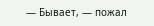— Бывает, — пожал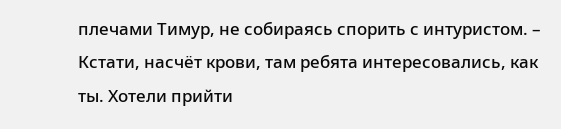плечами Тимур, не собираясь спорить с интуристом. – Кстати, насчёт крови, там ребята интересовались, как ты. Хотели прийти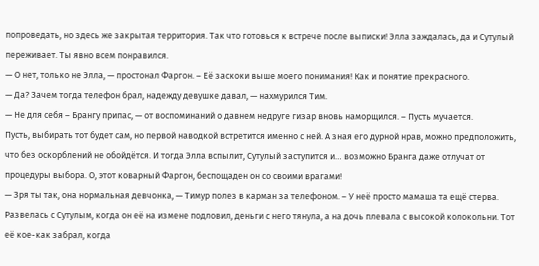попроведать, но здесь же закрытая территория. Так что готовься к встрече после выписки! Элла заждалась, да и Сутулый переживает. Ты явно всем понравился.
— О нет, только не Элла, — простонал Фаргон. – Её заскоки выше моего понимания! Как и понятие прекрасного.
— Да? Зачем тогда телефон брал, надежду девушке давал, — нахмурился Тим.
— Не для себя – Брангу припас, — от воспоминаний о давнем недруге гизар вновь наморщился. – Пусть мучается.
Пусть, выбирать тот будет сам, но первой наводкой встретится именно с ней. А зная его дурной нрав, можно предположить, что без оскорблений не обойдётся. И тогда Элла вспылит, Сутулый заступится и… возможно Бранга даже отлучат от процедуры выбора. О, этот коварный Фаргон, беспощаден он со своими врагами!
— Зря ты так, она нормальная девчонка, — Тимур полез в карман за телефоном. – У неё просто мамаша та ещё стерва. Развелась с Сутулым, когда он её на измене подловил, деньги с него тянула, а на дочь плевала с высокой колокольни. Тот её кое-как забрал, когда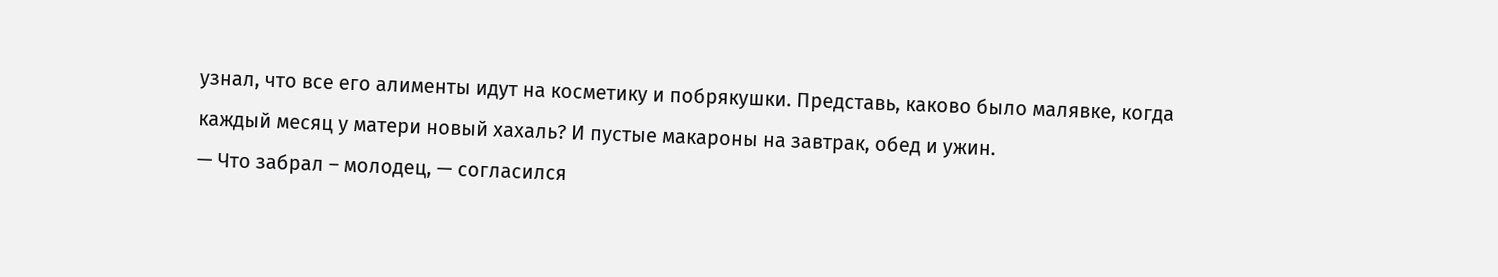узнал, что все его алименты идут на косметику и побрякушки. Представь, каково было малявке, когда каждый месяц у матери новый хахаль? И пустые макароны на завтрак, обед и ужин.
— Что забрал – молодец, — согласился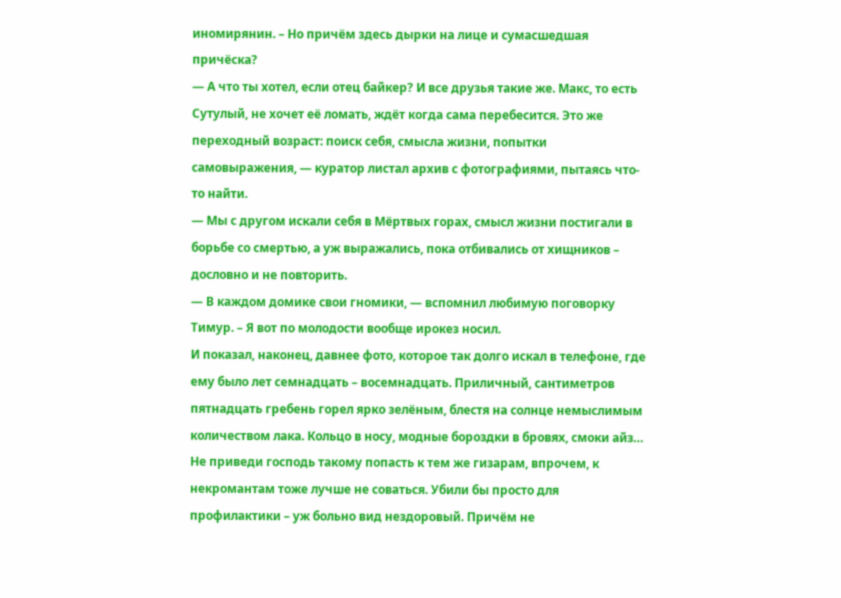иномирянин. – Но причём здесь дырки на лице и сумасшедшая причёска?
— А что ты хотел, если отец байкер? И все друзья такие же. Макс, то есть Сутулый, не хочет её ломать, ждёт когда сама перебесится. Это же переходный возраст: поиск себя, смысла жизни, попытки самовыражения, — куратор листал архив с фотографиями, пытаясь что-то найти.
— Мы с другом искали себя в Мёртвых горах, смысл жизни постигали в борьбе со смертью, а уж выражались, пока отбивались от хищников – дословно и не повторить.
— В каждом домике свои гномики, — вспомнил любимую поговорку Тимур. – Я вот по молодости вообще ирокез носил.
И показал, наконец, давнее фото, которое так долго искал в телефоне, где ему было лет семнадцать – восемнадцать. Приличный, сантиметров пятнадцать гребень горел ярко зелёным, блестя на солнце немыслимым количеством лака. Кольцо в носу, модные бороздки в бровях, смоки айз… Не приведи господь такому попасть к тем же гизарам, впрочем, к некромантам тоже лучше не соваться. Убили бы просто для профилактики – уж больно вид нездоровый. Причём не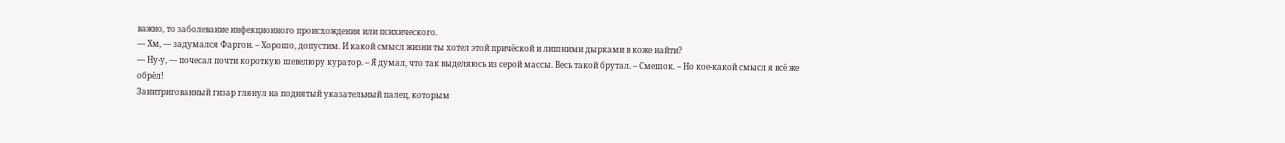важно, то заболевание инфекционного происхождения или психического.
— Хм, — задумался Фаргон. – Хорошо, допустим. И какой смысл жизни ты хотел этой причёской и лишними дырками в коже найти?
— Ну-у, — почесал почти короткую шевелюру куратор. – Я думал, что так выделяюсь из серой массы. Весь такой брутал. – Смешок. – Но кое-какой смысл я всё же обрёл!
Заинтригованный гизар глянул на поднятый указательный палец, которым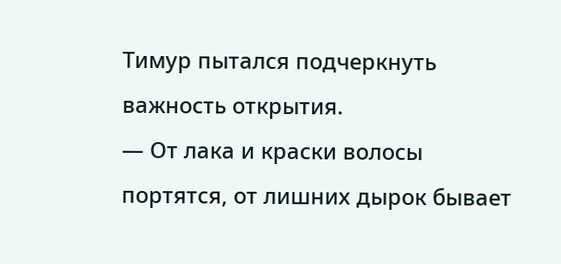Тимур пытался подчеркнуть важность открытия.
— От лака и краски волосы портятся, от лишних дырок бывает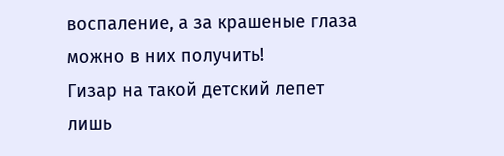воспаление, а за крашеные глаза можно в них получить!
Гизар на такой детский лепет лишь